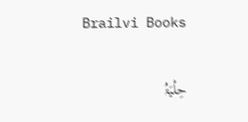Brailvi Books

حِلْیَۃُ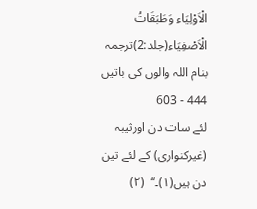الْاَوْلِیَاء وَطَبَقَاتُ الْاَصْفِیَاء(جلد:2)ترجمہ بنام اللہ والوں کی باتیں
444 - 603
لئے سات دن اورثیبہ (غیرکنواری) کے لئے تین دن ہیں(۱)۔‘‘  (۲)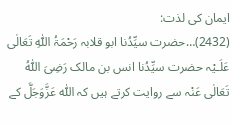ایمان کی لذت:
(2432)…حضرت سیِّدُنا ابو قلابہ رَحْمَۃُ اللّٰہِ تَعَالٰی عَلَـیْہ حضرت سیِّدُنا انس بن مالک رَضِیَ اللّٰہُ تَعَالٰی عَنْہ سے روایت کرتے ہیں کہ اللّٰہ عَزَّوَجَلَّ کے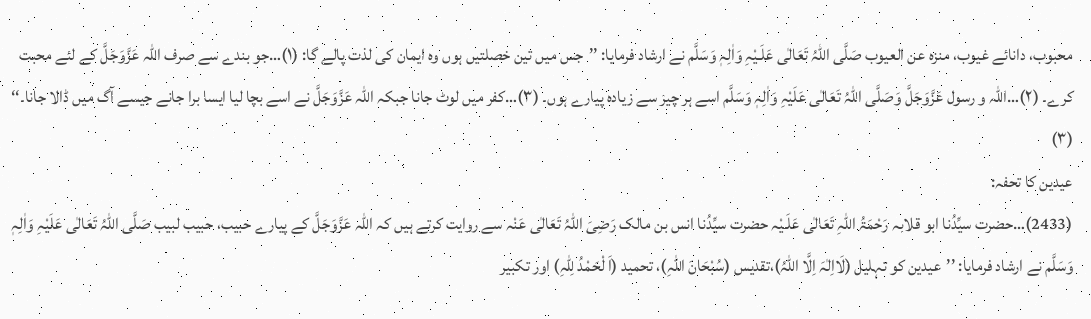محبوب، دانائے غیوب، منزہ عن العیوب صَلَّی اللّٰہُ تَعَالٰی عَلَـیْہِ وَاٰلِہٖ وَسَلَّم نے ارشاد فرمایا: ’’جس میں تین خصلتیں ہوں وہ ایمان کی لذت پالے گا: (۱)…جو بندے سے صرف اللّٰہ عَزَّوَجَلَّ کے لئے محبت کرے۔ (۲)…اللّٰہ و رسول عَزَّوَجَلَّ وَصَلَّی اللّٰہُ تَعَالٰی عَلَیْہِ وَاٰلِہٖ وَسَلَّم اسے ہر چیز سے زیادہ پیارے ہوں۔ (۳)…کفر میں لوٹ جانا جبکہ اللّٰہ عَزَّوَجَلَّ نے اسے بچا لیا ایسا برا جانے جیسے آگ میں ڈالا جانا۔‘‘  (۳)
عیدین کا تحفہ:
(2433)…حضرت سیِّدُنا ابو قلابہ رَحْمَۃُ اللّٰہِ تَعَالٰی عَلَـیْہ حضرت سیِّدُنا انس بن مالک رَضِیَ اللّٰہُ تَعَالٰی عَنْہ سے روایت کرتے ہیں کہ اللّٰہ عَزَّوَجَلَّ کے پیارے حبیب، حبیب لبیب صَلَّی اللّٰہُ تَعَالٰی عَلَیْہِ وَاٰلِہٖ وَسَلَّم نے ارشاد فرمایا: ’’عیدین کو تہلیل (لَااِلٰہَ اِلَّا اللّٰہُ)،تقدیس (سُبْحَانَ اللّٰہِ)، تحمید (اَ لْحَمْدُ لِلّٰہِ) اور تکبیر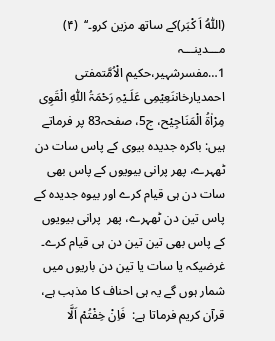(اَللّٰہُ اَ کْبَر)کے ساتھ مزین کرو۔‘‘  (۴)
مـــدینـــہ
1…مفسرشہیر،حکیم الْاُمَّتمفتی احمدیارخاننَعِیْمِی عَلَـیْہِ رَحْمَۃُ اللّٰہِ الْقَوِی مِرْاٰۃُ الْمَنَاجِیْح، ج5، صفحہ83 پر فرماتے ہیں: باکرہ جدیدہ بیوی کے پاس سات دن ٹھہرے، پھر پرانی بیویوں کے پاس بھی سات دن ہی قیام کرے اور بیوہ جدیدہ کے پاس تین دن ٹھہرے، پھر  پرانی بیویوں کے پاس بھی تین تین دن ہی قیام کرے۔ غرضیکہ یا سات یا تین دن باریوں میں شمار ہوں گے یہ ہی احناف کا مذہب ہے، قرآن کریم فرماتا ہے:  فَاِنْ خِفْتُمْ اَلَّا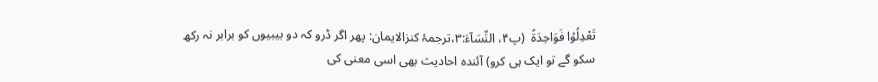تَعْدِلُوۡا فَوَاحِدَۃً  (پ۴، النِّسَآءَ:۳،ترجمۂ کنزالایمان: پھر اگر ڈرو کہ دو بیبیوں کو برابر نہ رکھ سکو گے تو ایک ہی کرو) آئندہ احادیث بھی اسی معنی کی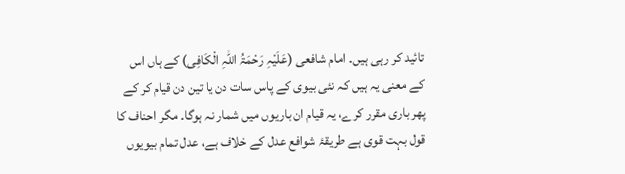تائید کر رہی ہیں۔ امام شافعی (عَلَیْہِ رَحْمَۃُ اللّٰہِ الْکَافِی) کے ہاں اس کے معنی یہ ہیں کہ نئی بیوی کے پاس سات دن یا تین دن قیام کر کے پھر باری مقرر کرے، یہ قیام ان باریوں میں شمار نہ ہوگا۔ مگر احناف کا قول بہت قوی ہے طریقۂ شوافع عدل کے خلاف ہے، عدل تمام بیویوں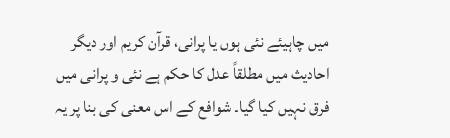میں چاہیئے نئی ہوں یا پرانی، قرآن کریم اور دیگر احادیث میں مطلقاً عدل کا حکم ہے نئی و پرانی میں فرق نہیں کیا گیا۔ شوافع کے اس معنی کی بنا پر یہ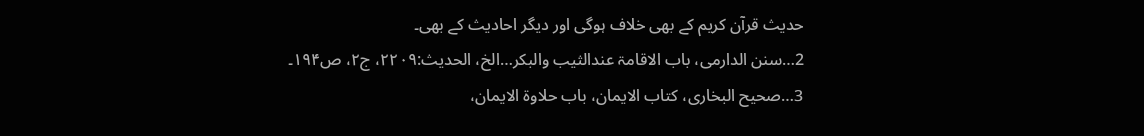حدیث قرآن کریم کے بھی خلاف ہوگی اور دیگر احادیث کے بھی۔
2…سنن الدارمی، باب الاقامۃ عندالثیب والبکر…الخ، الحدیث:۲۲۰۹، ج۲، ص۱۹۴۔
3…صحیح البخاری، کتاب الایمان، باب حلاوۃ الایمان،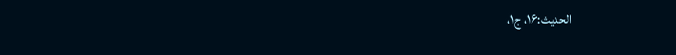الحدیث:۱۶، ج۱،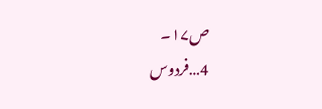ص۱۷۔
4…فردوس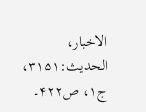الاخبار، الحدیث:۳۱۵۱، ج۱، ص۴۲۲۔